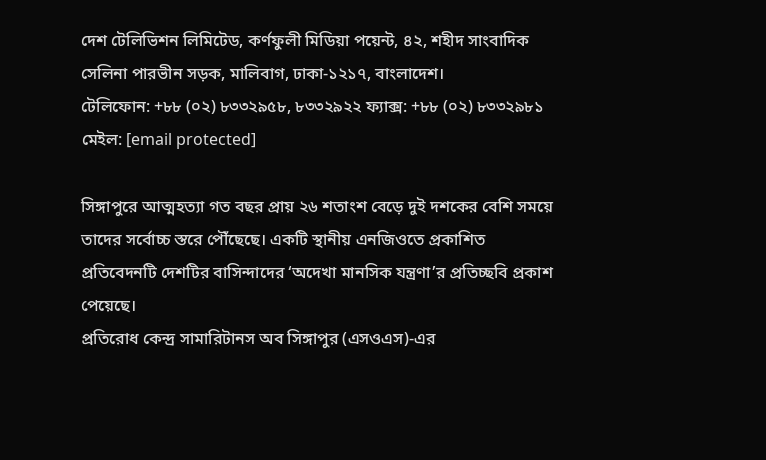দেশ টেলিভিশন লিমিটেড, কর্ণফুলী মিডিয়া পয়েন্ট, ৪২, শহীদ সাংবাদিক সেলিনা পারভীন সড়ক, মালিবাগ, ঢাকা-১২১৭, বাংলাদেশ।
টেলিফোন: +৮৮ (০২) ৮৩৩২৯৫৮, ৮৩৩২৯২২ ফ্যাক্স: +৮৮ (০২) ৮৩৩২৯৮১ মেইল: [email protected]

সিঙ্গাপুরে আত্মহত্যা গত বছর প্রায় ২৬ শতাংশ বেড়ে দুই দশকের বেশি সময়ে তাদের সর্বোচ্চ স্তরে পৌঁছেছে। একটি স্থানীয় এনজিওতে প্রকাশিত প্রতিবেদনটি দেশটির বাসিন্দাদের ‘অদেখা মানসিক যন্ত্রণা’র প্রতিচ্ছবি প্রকাশ পেয়েছে।
প্রতিরোধ কেন্দ্র সামারিটানস অব সিঙ্গাপুর (এসওএস)-এর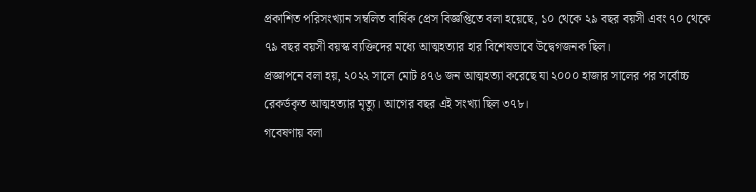প্রকাশিত পরিসংখ্যান সম্বলিত বার্ষিক প্রেস বিজ্ঞপ্তিতে বলা হয়েছে, ১০ থেকে ২৯ বছর বয়সী এবং ৭০ থেকে ৭৯ বছর বয়সী বয়স্ক ব্যক্তিদের মধ্যে আত্মহত্যার হার বিশেষভাবে উদ্বেগজনক ছিল।
প্রজ্ঞাপনে বলা হয়, ২০২২ সালে মোট ৪৭৬ জন আত্মহত্যা করেছে যা ২০০০ হাজার সালের পর সর্বোচ্চ রেকর্ডকৃত আত্মহত্যার মৃত্যু। আগের বছর এই সংখ্যা ছিল ৩৭৮।
গবেষণায় বলা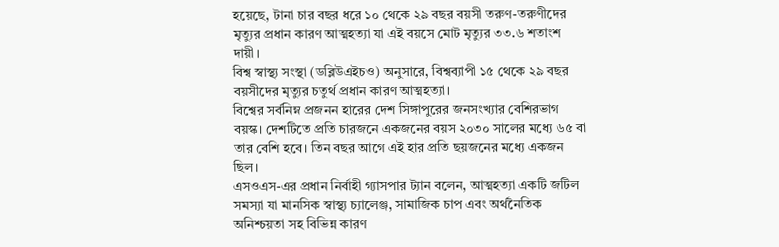হয়েছে, টানা চার বছর ধরে ১০ থেকে ২৯ বছর বয়সী তরুণ-তরুণীদের মৃত্যুর প্রধান কারণ আত্মহত্যা যা এই বয়সে মোট মৃত্যুর ৩৩.৬ শতাংশ দায়ী।
বিশ্ব স্বাস্থ্য সংস্থা (ডব্লিউএইচও) অনুসারে, বিশ্বব্যাপী ১৫ থেকে ২৯ বছর বয়সীদের মৃত্যুর চতুর্থ প্রধান কারণ আত্মহত্যা।
বিশ্বের সর্বনিম্ন প্রজনন হারের দেশ সিঙ্গাপুরের জনসংখ্যার বেশিরভাগ বয়স্ক। দেশটিতে প্রতি চারজনে একজনের বয়স ২০৩০ সালের মধ্যে ৬৫ বা তার বেশি হবে। তিন বছর আগে এই হার প্রতি ছয়জনের মধ্যে একজন ছিল।
এসওএস-এর প্রধান নির্বাহী গ্যাসপার ট্যান বলেন, আত্মহত্যা একটি জটিল সমস্যা যা মানসিক স্বাস্থ্য চ্যালেঞ্জ, সামাজিক চাপ এবং অর্থনৈতিক অনিশ্চয়তা সহ বিভিন্ন কারণ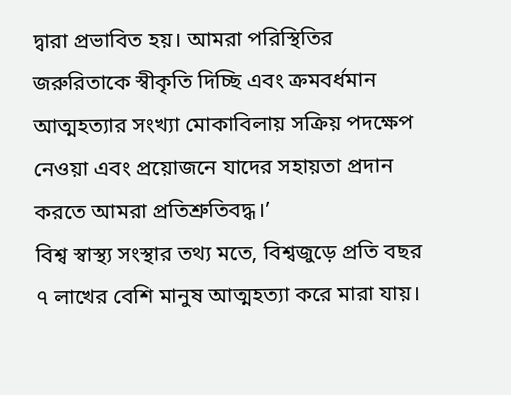দ্বারা প্রভাবিত হয়। আমরা পরিস্থিতির জরুরিতাকে স্বীকৃতি দিচ্ছি এবং ক্রমবর্ধমান আত্মহত্যার সংখ্যা মোকাবিলায় সক্রিয় পদক্ষেপ নেওয়া এবং প্রয়োজনে যাদের সহায়তা প্রদান করতে আমরা প্রতিশ্রুতিবদ্ধ।’
বিশ্ব স্বাস্থ্য সংস্থার তথ্য মতে, বিশ্বজুড়ে প্রতি বছর ৭ লাখের বেশি মানুষ আত্মহত্যা করে মারা যায়।